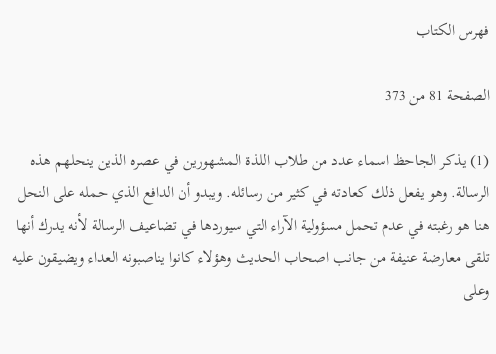فهرس الكتاب

الصفحة 81 من 373

(1) يذكر الجاحظ اسماء عدد من طلاب اللذة المشهورين في عصره الذين ينحلهم هذه الرسالة. وهو يفعل ذلك كعادته في كثير من رسائله. ويبدو أن الدافع الذي حمله على النحل هنا هو رغبته في عدم تحمل مسؤولية الآراء التي سيوردها في تضاعيف الرسالة لأنه يدرك أنها تلقى معارضة عنيفة من جانب اصحاب الحديث وهؤلاء كانوا يناصبونه العداء ويضيقون عليه وعلى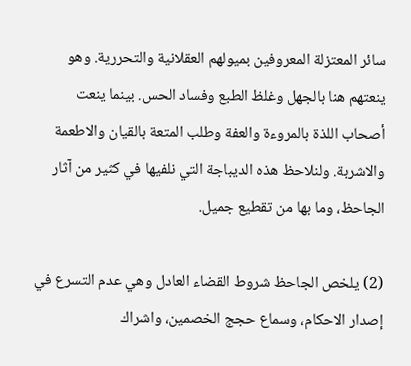سائر المعتزلة المعروفين بميولهم العقلانية والتحررية. وهو ينعتهم هنا بالجهل وغلظ الطبع وفساد الحس. بينما ينعت أصحاب اللذة بالمروءة والعفة وطلب المتعة بالقيان والاطعمة والاشربة. ولنلاحظ هذه الديباجة التي نلفيها في كثير من آثار الجاحظ، وما بها من تقطيع جميل.

(2) يلخص الجاحظ شروط القضاء العادل وهي عدم التسرع في إصدار الاحكام، وسماع حجج الخصمين، واشراك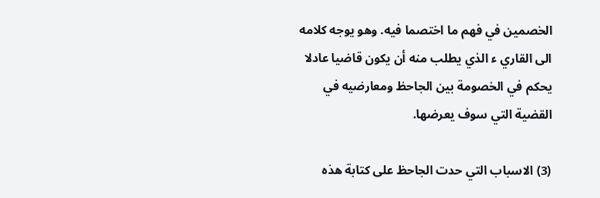الخصمين في فهم ما اختصما فيه. وهو يوجه كلامه الى القاري ء الذي يطلب منه أن يكون قاضيا عادلا يحكم في الخصومة بين الجاحظ ومعارضيه في القضية التي سوف يعرضها.

(3) الاسباب التي حدت الجاحظ على كتابة هذه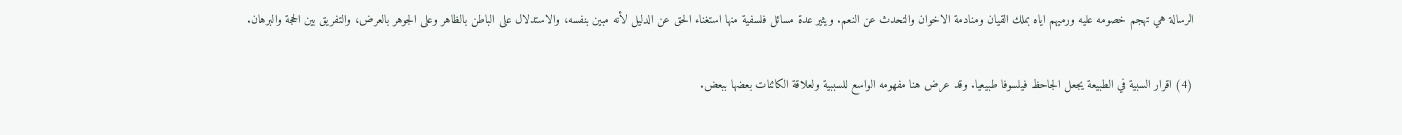الرسالة هي تهجم خصومه عليه ورميهم اياه بملك القيان ومنادمة الاخوان والتحدث عن النعم. ويثير عدة مسائل فلسفية منها استغناء الحق عن الدليل لأنه مبين بنفسه، والاستدلال على الباطن بالظاهر وعلى الجوهر بالعرض، والتفريق بين الحجة والبرهان.

(4) اقرار السبية في الطبيعة يجعل الجاحظ فيلسوفا طبيعيا. وقد عرض هنا مفهومه الواسع للسببية ولعلاقة الكائنات بعضها ببعض.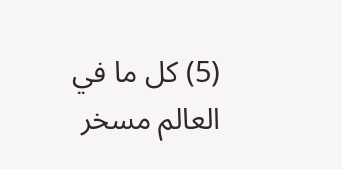(5) كل ما في العالم مسخر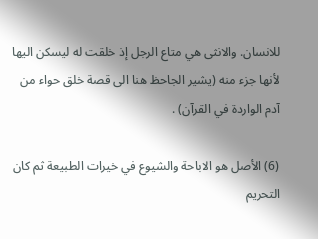للانسان. والانثى هي متاع الرجل إذ خلقت له ليسكن اليها لأنها جزء منه (يشير الجاحظ هنا الى قصة خلق حواء من آدم الواردة في القرآن) .

(6) الأصل هو الاباحة والشيوع في خيرات الطبيعة ثم كان التحريم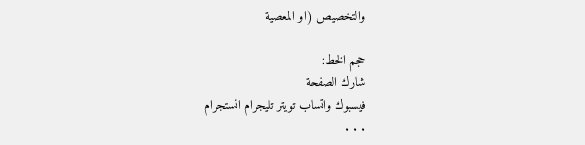والتخصيص (او المعصية

حجم الخط:
شارك الصفحة
فيسبوك واتساب تويتر تليجرام انستجرام
. . .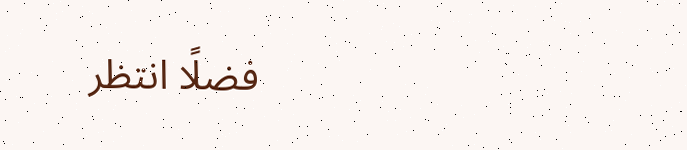فضلًا انتظر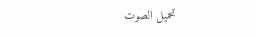تحميل الصوت